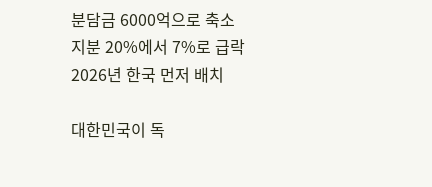분담금 6000억으로 축소
지분 20%에서 7%로 급락
2026년 한국 먼저 배치

대한민국이 독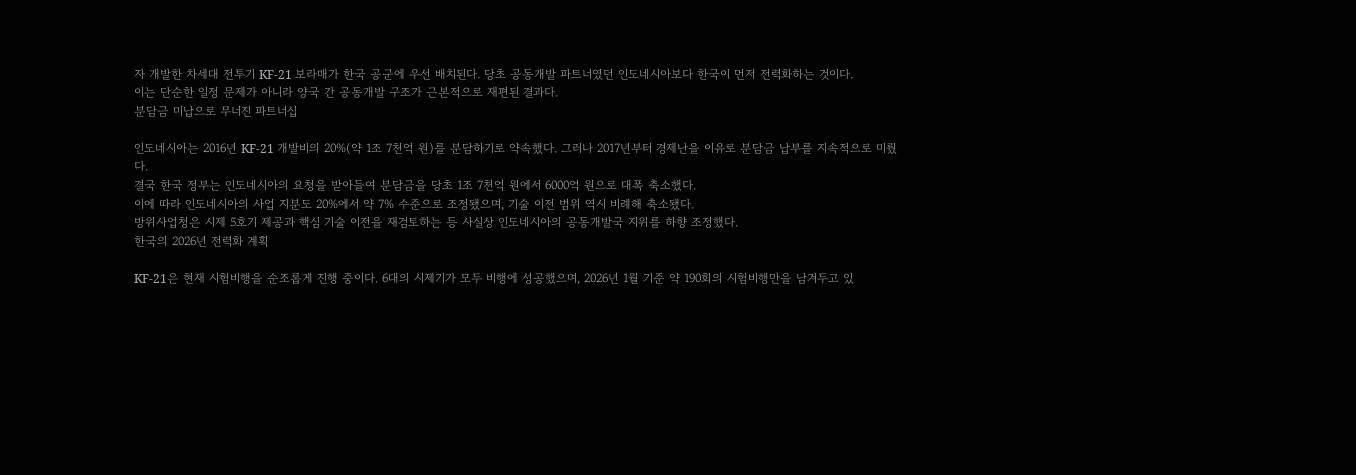자 개발한 차세대 전투기 KF-21 보라매가 한국 공군에 우선 배치된다. 당초 공동개발 파트너였던 인도네시아보다 한국이 먼저 전력화하는 것이다.
이는 단순한 일정 문제가 아니라 양국 간 공동개발 구조가 근본적으로 재편된 결과다.
분담금 미납으로 무너진 파트너십

인도네시아는 2016년 KF-21 개발비의 20%(약 1조 7천억 원)를 분담하기로 약속했다. 그러나 2017년부터 경제난을 이유로 분담금 납부를 지속적으로 미뤘다.
결국 한국 정부는 인도네시아의 요청을 받아들여 분담금을 당초 1조 7천억 원에서 6000억 원으로 대폭 축소했다.
이에 따라 인도네시아의 사업 지분도 20%에서 약 7% 수준으로 조정됐으며, 기술 이전 범위 역시 비례해 축소됐다.
방위사업청은 시제 5호기 제공과 핵심 기술 이전을 재검토하는 등 사실상 인도네시아의 공동개발국 지위를 하향 조정했다.
한국의 2026년 전력화 계획

KF-21은 현재 시험비행을 순조롭게 진행 중이다. 6대의 시제기가 모두 비행에 성공했으며, 2026년 1월 기준 약 190회의 시험비행만을 남겨두고 있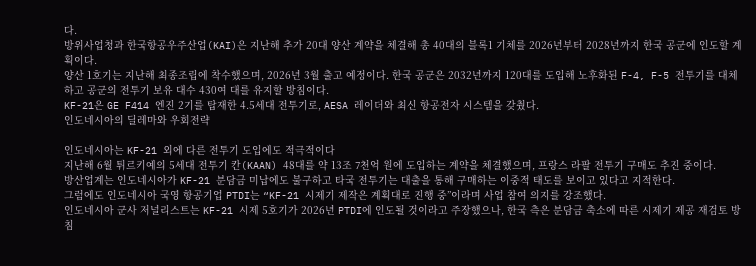다.
방위사업청과 한국항공우주산업(KAI)은 지난해 추가 20대 양산 계약을 체결해 총 40대의 블록1 기체를 2026년부터 2028년까지 한국 공군에 인도할 계획이다.
양산 1호기는 지난해 최종조립에 착수했으며, 2026년 3월 출고 예정이다. 한국 공군은 2032년까지 120대를 도입해 노후화된 F-4, F-5 전투기를 대체하고 공군의 전투기 보유 대수 430여 대를 유지할 방침이다.
KF-21은 GE F414 엔진 2기를 탑재한 4.5세대 전투기로, AESA 레이더와 최신 항공전자 시스템을 갖췄다.
인도네시아의 딜레마와 우회전략

인도네시아는 KF-21 외에 다른 전투기 도입에도 적극적이다
지난해 6월 튀르키예의 5세대 전투기 칸(KAAN) 48대를 약 13조 7천억 원에 도입하는 계약을 체결했으며, 프랑스 라팔 전투기 구매도 추진 중이다.
방산업계는 인도네시아가 KF-21 분담금 미납에도 불구하고 타국 전투기는 대출을 통해 구매하는 이중적 태도를 보이고 있다고 지적한다.
그럼에도 인도네시아 국영 항공기업 PTDI는 “KF-21 시제기 제작은 계획대로 진행 중”이라며 사업 참여 의지를 강조했다.
인도네시아 군사 저널리스트는 KF-21 시제 5호기가 2026년 PTDI에 인도될 것이라고 주장했으나, 한국 측은 분담금 축소에 따른 시제기 제공 재검토 방침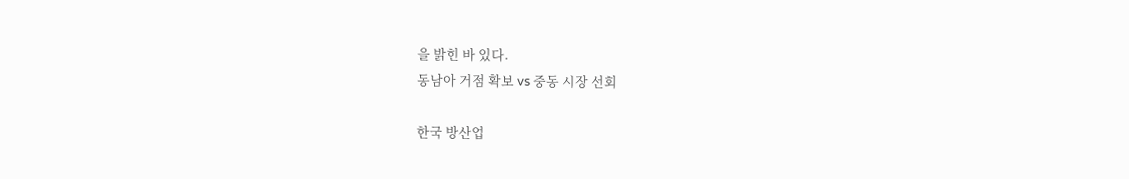을 밝힌 바 있다.
동남아 거점 확보 vs 중동 시장 선회

한국 방산업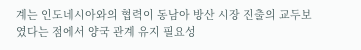계는 인도네시아와의 협력이 동남아 방산 시장 진출의 교두보였다는 점에서 양국 관계 유지 필요성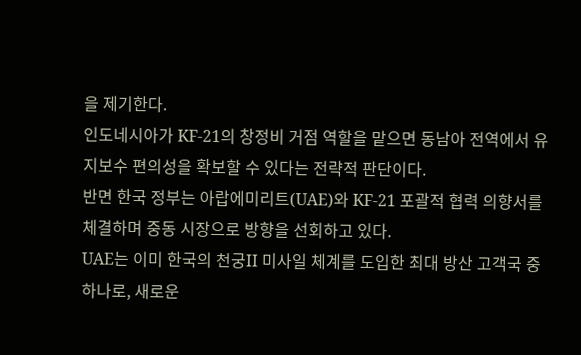을 제기한다.
인도네시아가 KF-21의 창정비 거점 역할을 맡으면 동남아 전역에서 유지보수 편의성을 확보할 수 있다는 전략적 판단이다.
반면 한국 정부는 아랍에미리트(UAE)와 KF-21 포괄적 협력 의향서를 체결하며 중동 시장으로 방향을 선회하고 있다.
UAE는 이미 한국의 천궁II 미사일 체계를 도입한 최대 방산 고객국 중 하나로, 새로운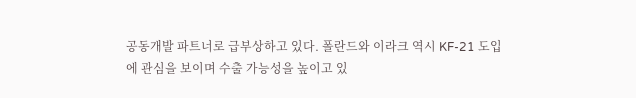공동개발 파트너로 급부상하고 있다. 폴란드와 이라크 역시 KF-21 도입에 관심을 보이며 수출 가능성을 높이고 있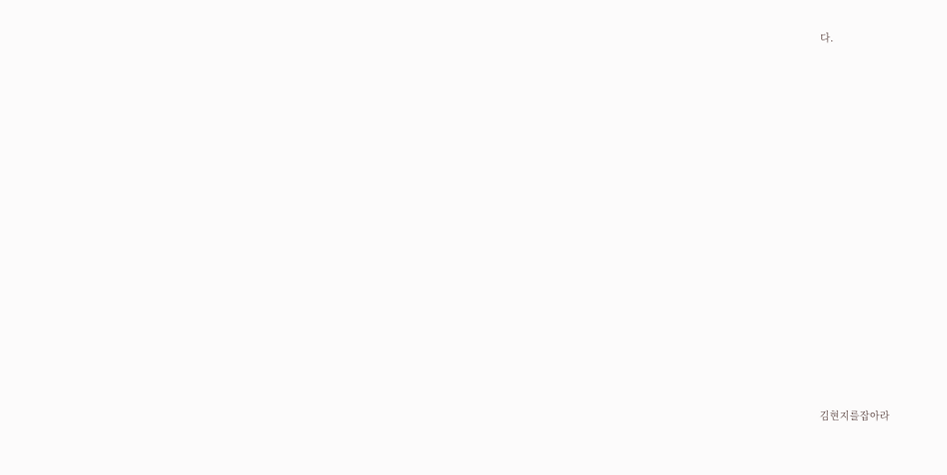다.




















김현지를잡아라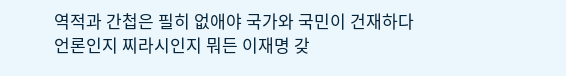역적과 간첩은 필히 없애야 국가와 국민이 건재하다
언론인지 찌라시인지 뭐든 이재명 갖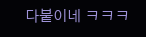다붙이네 ㅋㅋㅋ